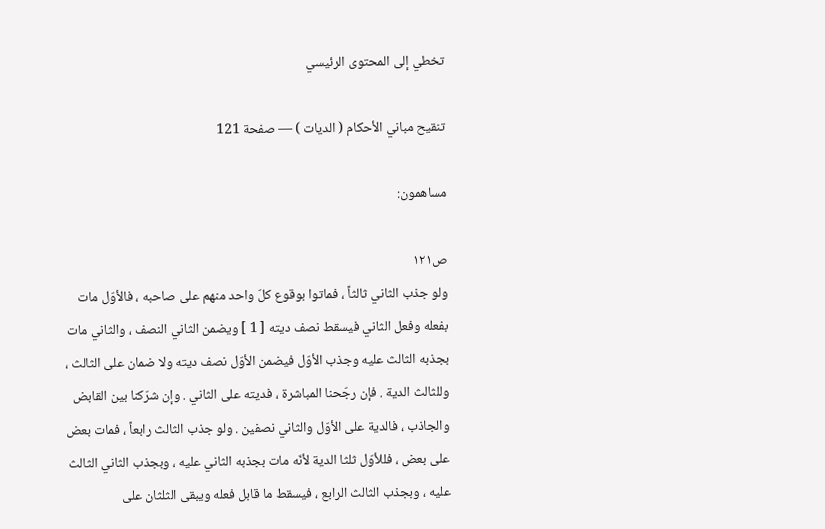تخطي إلى المحتوى الرئيسي

تنقيح مباني الأحكام ( الديات ) — صفحة 121

مساهمون:

ص١٢١
ولو جذب الثاني ثالثاً ، فماتوا بوقوع كلّ واحد منهم على صاحبه ، فالأوّل مات بفعله وفعل الثاني فيسقط نصف ديته [ 1 ] ويضمن الثاني النصف ، والثاني مات بجذبه الثالث عليه وجذب الأوّل فيضمن الأوّل نصف ديته ولا ضمان على الثالث ، وللثالث الدية . فإن رجّحنا المباشرة ، فديته على الثاني . وإن شرّكنا بين القابض والجاذب ، فالدية على الأوّل والثاني نصفين . ولو جذب الثالث رابعاً ، فمات بعض على بعض ، فللأوّل ثلثا الدية لأنّه مات بجذبه الثاني عليه ، وبجذب الثاني الثالث عليه ، وبجذب الثالث الرابع ، فيسقط ما قابل فعله ويبقى الثلثان على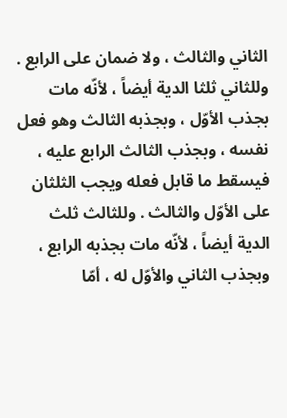الثاني والثالث ، ولا ضمان على الرابع . وللثاني ثلثا الدية أيضاً ، لأنّه مات بجذب الأوّل ، وبجذبه الثالث وهو فعل نفسه ، وبجذب الثالث الرابع عليه ، فيسقط ما قابل فعله ويجب الثلثان على الأوّل والثالث . وللثالث ثلث الدية أيضاً ، لأنّه مات بجذبه الرابع ، وبجذب الثاني والأوّل له ، أمّا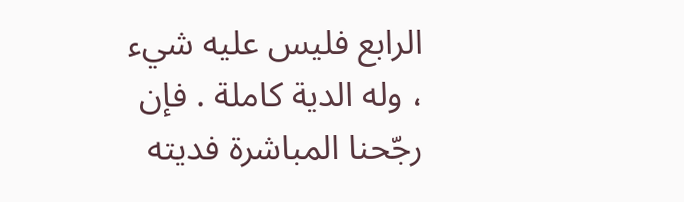الرابع فليس عليه شيء ، وله الدية كاملة . فإن رجّحنا المباشرة فديته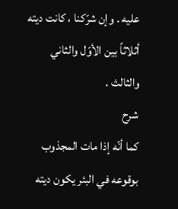عليه . وإن شرّكنا ، كانت ديته أثلاثاً بين الأوّل والثاني والثالث .
شرح
كما أنّه إذا مات المجذوب بوقوعه في البئر يكون ديته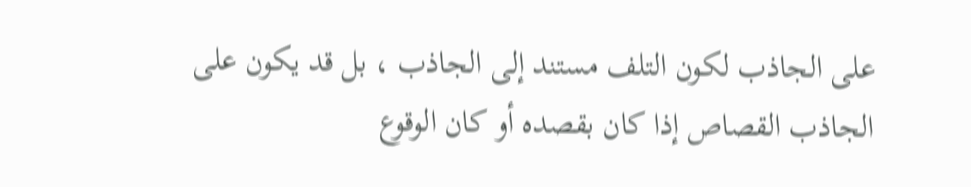على الجاذب لكون التلف مستند إلى الجاذب ، بل قد يكون على الجاذب القصاص إذا كان بقصده أو كان الوقوع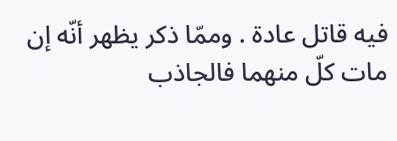فيه قاتل عادة . وممّا ذكر يظهر أنّه إن مات كلّ منهما فالجاذب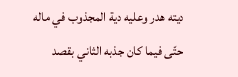ديته هدر وعليه دية المجذوب في ماله حتّى فيما كان جذبه الثاني بقصد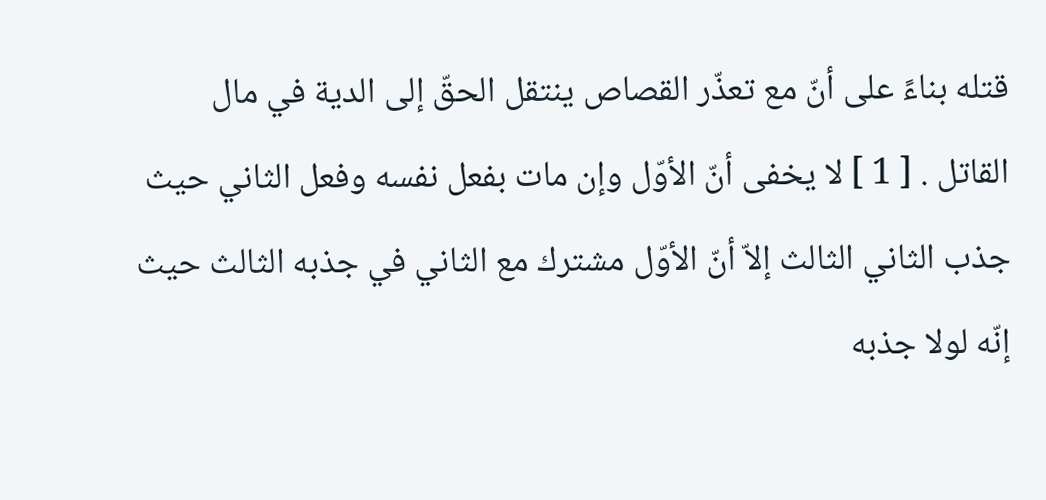قتله بناءً على أنّ مع تعذّر القصاص ينتقل الحقّ إلى الدية في مال القاتل . [ 1 ] لا يخفى أنّ الأوّل وإن مات بفعل نفسه وفعل الثاني حيث جذب الثاني الثالث إلاّ أنّ الأوّل مشترك مع الثاني في جذبه الثالث حيث إنّه لولا جذبه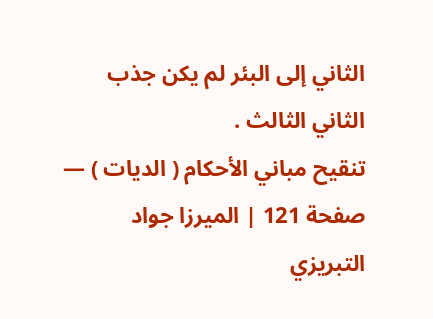الثاني إلى البئر لم يكن جذب الثاني الثالث .
تنقيح مباني الأحكام ( الديات ) — صفحة 121 | الميرزا جواد التبريزي